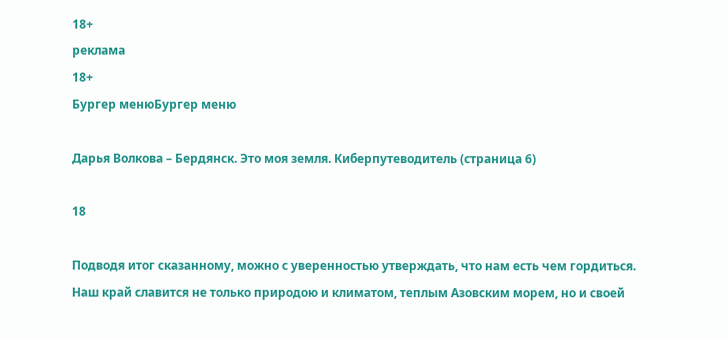18+
реклама
18+
Бургер менюБургер меню

Дарья Волкова – Бердянск. Это моя земля. Киберпутеводитель (страница 6)

18

Подводя итог сказанному, можно с уверенностью утверждать, что нам есть чем гордиться. Наш край славится не только природою и климатом, теплым Азовским морем, но и своей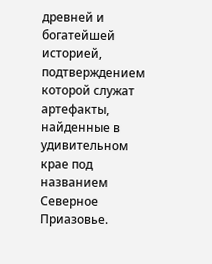древней и богатейшей историей, подтверждением которой служат артефакты, найденные в удивительном крае под названием Северное Приазовье.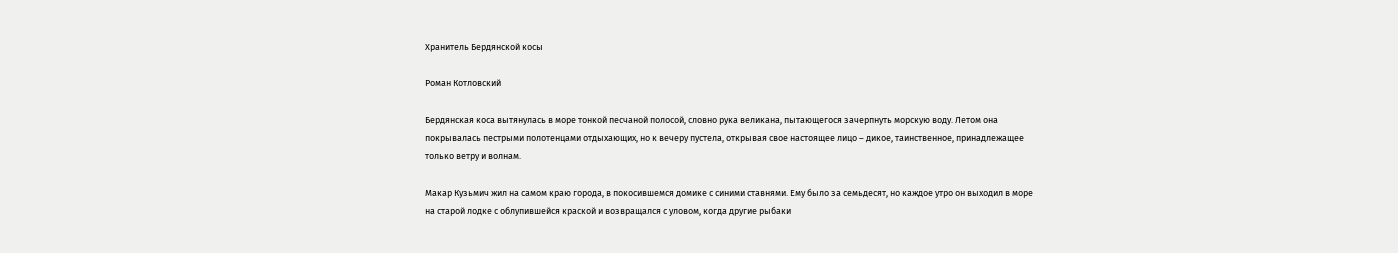Хранитель Бердянской косы

Роман Котловский

Бердянская коса вытянулась в море тонкой песчаной полосой, словно рука великана, пытающегося зачерпнуть морскую воду. Летом она покрывалась пестрыми полотенцами отдыхающих, но к вечеру пустела, открывая свое настоящее лицо – дикое, таинственное, принадлежащее только ветру и волнам.

Макар Кузьмич жил на самом краю города, в покосившемся домике с синими ставнями. Ему было за семьдесят, но каждое утро он выходил в море на старой лодке с облупившейся краской и возвращался с уловом, когда другие рыбаки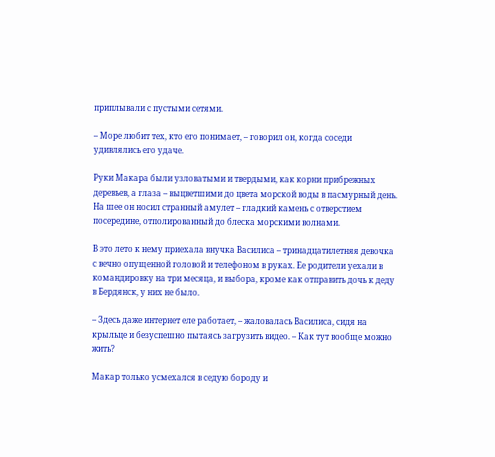приплывали с пустыми сетями.

– Море любит тех, кто его понимает, – говорил он, когда соседи удивлялись его удаче.

Руки Макара были узловатыми и твердыми, как корни прибрежных деревьев, а глаза – выцветшими до цвета морской воды в пасмурный день. На шее он носил странный амулет – гладкий камень с отверстием посередине, отполированный до блеска морскими волнами.

В это лето к нему приехала внучка Василиса – тринадцатилетняя девочка с вечно опущенной головой и телефоном в руках. Ее родители уехали в командировку на три месяца, и выбора, кроме как отправить дочь к деду в Бердянск, у них не было.

– Здесь даже интернет еле работает, – жаловалась Василиса, сидя на крыльце и безуспешно пытаясь загрузить видео. – Как тут вообще можно жить?

Макар только усмехался в седую бороду и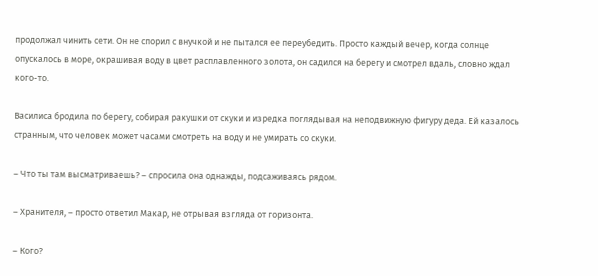продолжал чинить сети. Он не спорил с внучкой и не пытался ее переубедить. Просто каждый вечер, когда солнце опускалось в море, окрашивая воду в цвет расплавленного золота, он садился на берегу и смотрел вдаль, словно ждал кого-то.

Василиса бродила по берегу, собирая ракушки от скуки и изредка поглядывая на неподвижную фигуру деда. Ей казалось странным, что человек может часами смотреть на воду и не умирать со скуки.

– Что ты там высматриваешь? – спросила она однажды, подсаживаясь рядом.

– Хранителя, – просто ответил Макар, не отрывая взгляда от горизонта.

– Кого?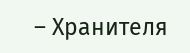– Хранителя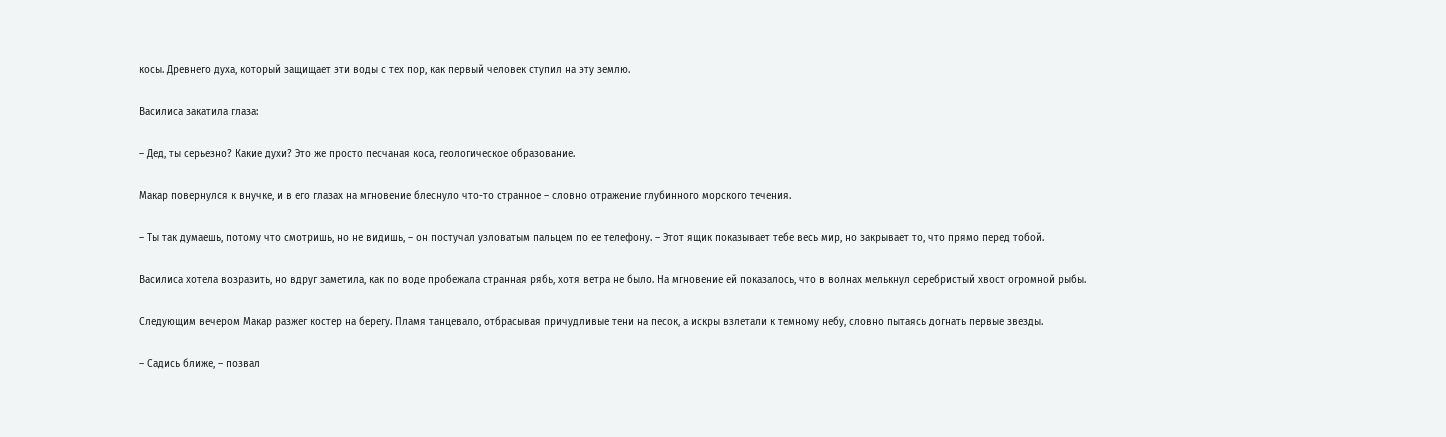косы. Древнего духа, который защищает эти воды с тех пор, как первый человек ступил на эту землю.

Василиса закатила глаза:

– Дед, ты серьезно? Какие духи? Это же просто песчаная коса, геологическое образование.

Макар повернулся к внучке, и в его глазах на мгновение блеснуло что-то странное – словно отражение глубинного морского течения.

– Ты так думаешь, потому что смотришь, но не видишь, – он постучал узловатым пальцем по ее телефону. – Этот ящик показывает тебе весь мир, но закрывает то, что прямо перед тобой.

Василиса хотела возразить, но вдруг заметила, как по воде пробежала странная рябь, хотя ветра не было. На мгновение ей показалось, что в волнах мелькнул серебристый хвост огромной рыбы.

Следующим вечером Макар разжег костер на берегу. Пламя танцевало, отбрасывая причудливые тени на песок, а искры взлетали к темному небу, словно пытаясь догнать первые звезды.

– Садись ближе, – позвал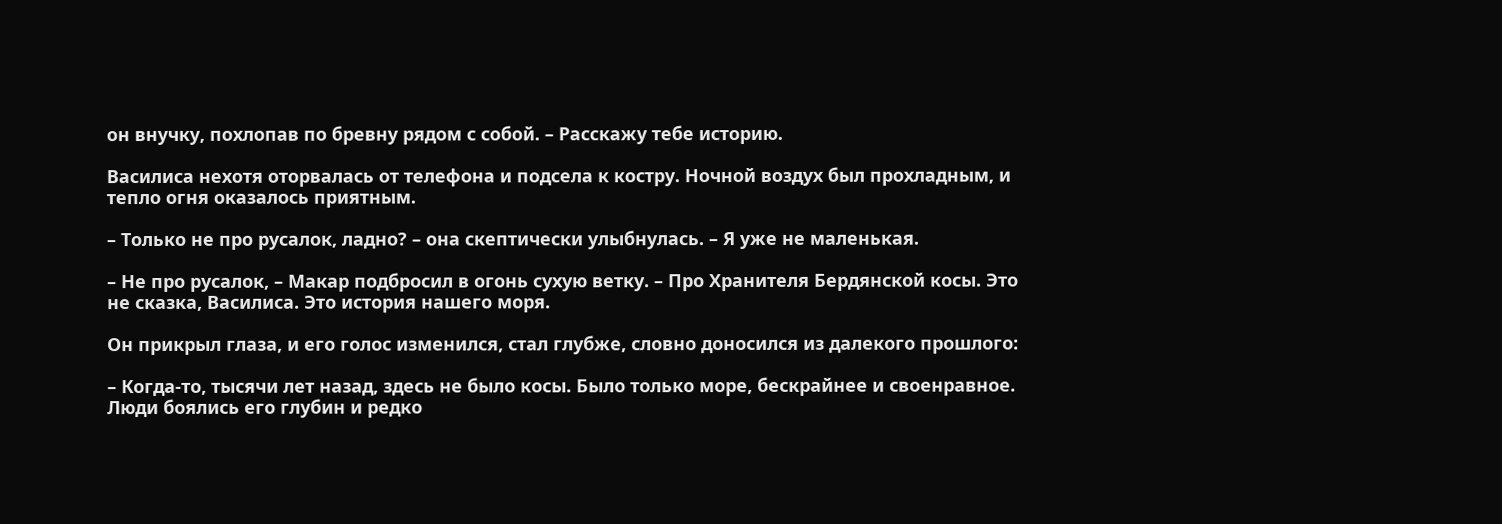он внучку, похлопав по бревну рядом с собой. – Расскажу тебе историю.

Василиса нехотя оторвалась от телефона и подсела к костру. Ночной воздух был прохладным, и тепло огня оказалось приятным.

– Только не про русалок, ладно? – она скептически улыбнулась. – Я уже не маленькая.

– Не про русалок, – Макар подбросил в огонь сухую ветку. – Про Хранителя Бердянской косы. Это не сказка, Василиса. Это история нашего моря.

Он прикрыл глаза, и его голос изменился, стал глубже, словно доносился из далекого прошлого:

– Когда-то, тысячи лет назад, здесь не было косы. Было только море, бескрайнее и своенравное. Люди боялись его глубин и редко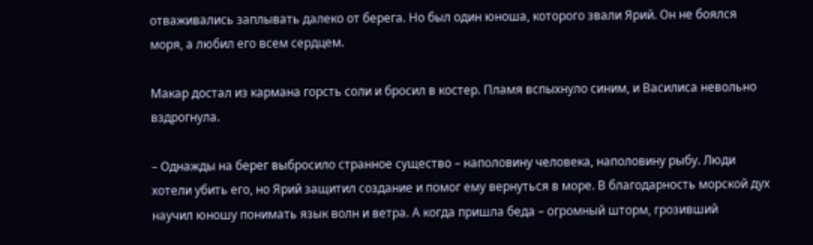отваживались заплывать далеко от берега. Но был один юноша, которого звали Ярий. Он не боялся моря, а любил его всем сердцем.

Макар достал из кармана горсть соли и бросил в костер. Пламя вспыхнуло синим, и Василиса невольно вздрогнула.

– Однажды на берег выбросило странное существо – наполовину человека, наполовину рыбу. Люди хотели убить его, но Ярий защитил создание и помог ему вернуться в море. В благодарность морской дух научил юношу понимать язык волн и ветра. А когда пришла беда – огромный шторм, грозивший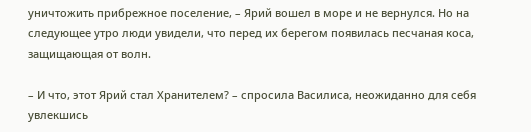уничтожить прибрежное поселение, – Ярий вошел в море и не вернулся. Но на следующее утро люди увидели, что перед их берегом появилась песчаная коса, защищающая от волн.

– И что, этот Ярий стал Хранителем? – спросила Василиса, неожиданно для себя увлекшись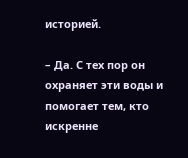историей.

– Да. С тех пор он охраняет эти воды и помогает тем, кто искренне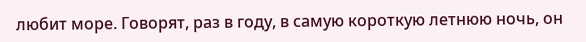любит море. Говорят, раз в году, в самую короткую летнюю ночь, он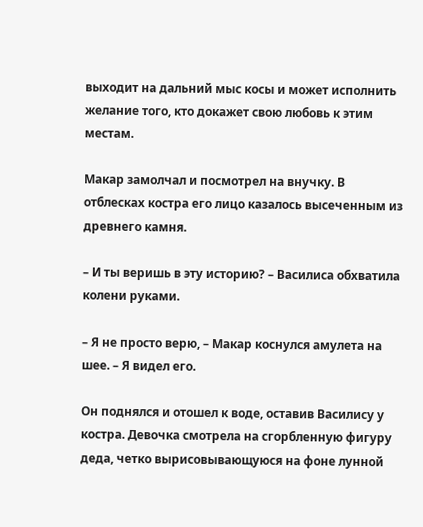выходит на дальний мыс косы и может исполнить желание того, кто докажет свою любовь к этим местам.

Макар замолчал и посмотрел на внучку. В отблесках костра его лицо казалось высеченным из древнего камня.

– И ты веришь в эту историю? – Василиса обхватила колени руками.

– Я не просто верю, – Макар коснулся амулета на шее. – Я видел его.

Он поднялся и отошел к воде, оставив Василису у костра. Девочка смотрела на сгорбленную фигуру деда, четко вырисовывающуюся на фоне лунной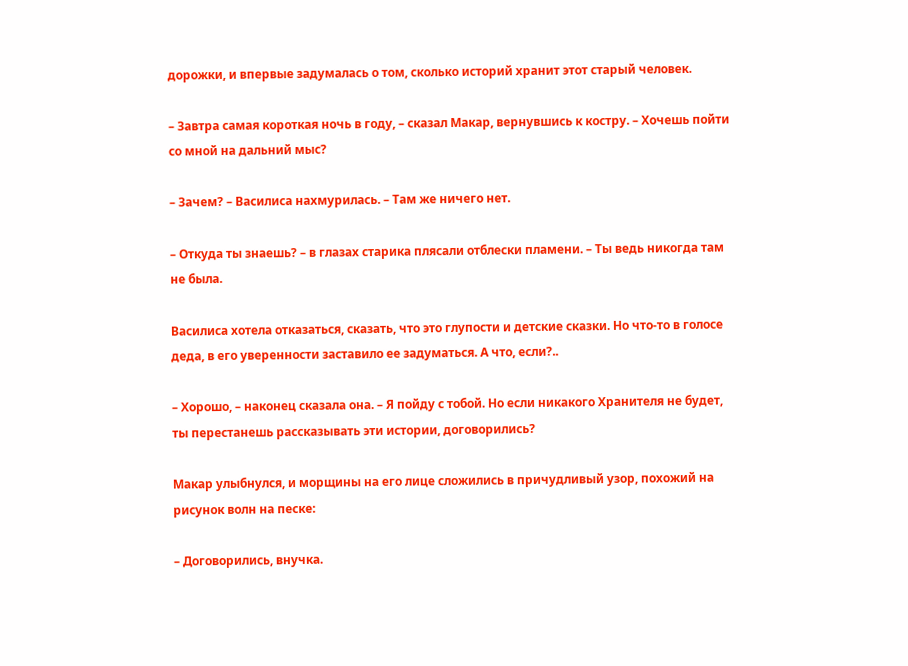дорожки, и впервые задумалась о том, сколько историй хранит этот старый человек.

– Завтра самая короткая ночь в году, – сказал Макар, вернувшись к костру. – Хочешь пойти со мной на дальний мыс?

– Зачем? – Василиса нахмурилась. – Там же ничего нет.

– Откуда ты знаешь? – в глазах старика плясали отблески пламени. – Ты ведь никогда там не была.

Василиса хотела отказаться, сказать, что это глупости и детские сказки. Но что-то в голосе деда, в его уверенности заставило ее задуматься. А что, если?..

– Хорошо, – наконец сказала она. – Я пойду с тобой. Но если никакого Хранителя не будет, ты перестанешь рассказывать эти истории, договорились?

Макар улыбнулся, и морщины на его лице сложились в причудливый узор, похожий на рисунок волн на песке:

– Договорились, внучка.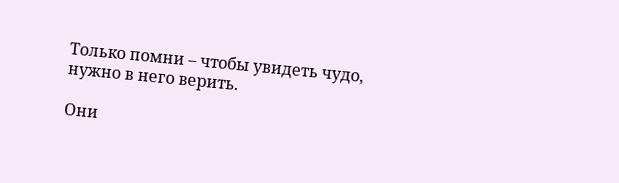Только помни – чтобы увидеть чудо, нужно в него верить.

Они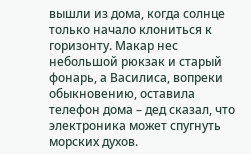вышли из дома, когда солнце только начало клониться к горизонту. Макар нес небольшой рюкзак и старый фонарь, а Василиса, вопреки обыкновению, оставила телефон дома – дед сказал, что электроника может спугнуть морских духов.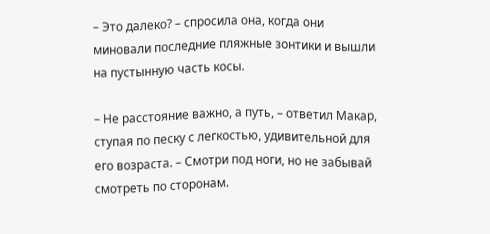– Это далеко? – спросила она, когда они миновали последние пляжные зонтики и вышли на пустынную часть косы.

– Не расстояние важно, а путь, – ответил Макар, ступая по песку с легкостью, удивительной для его возраста. – Смотри под ноги, но не забывай смотреть по сторонам.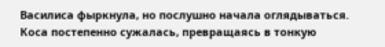Василиса фыркнула, но послушно начала оглядываться. Коса постепенно сужалась, превращаясь в тонкую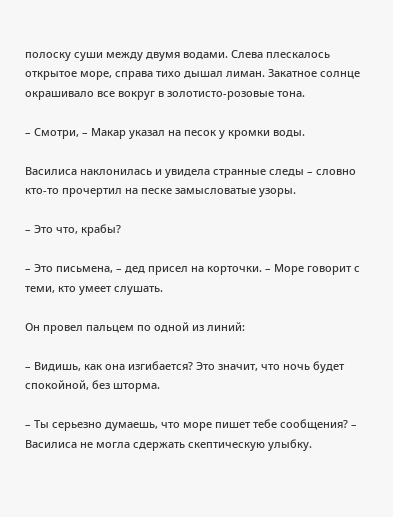полоску суши между двумя водами. Слева плескалось открытое море, справа тихо дышал лиман. Закатное солнце окрашивало все вокруг в золотисто-розовые тона.

– Смотри, – Макар указал на песок у кромки воды.

Василиса наклонилась и увидела странные следы – словно кто-то прочертил на песке замысловатые узоры.

– Это что, крабы?

– Это письмена, – дед присел на корточки. – Море говорит с теми, кто умеет слушать.

Он провел пальцем по одной из линий:

– Видишь, как она изгибается? Это значит, что ночь будет спокойной, без шторма.

– Ты серьезно думаешь, что море пишет тебе сообщения? – Василиса не могла сдержать скептическую улыбку.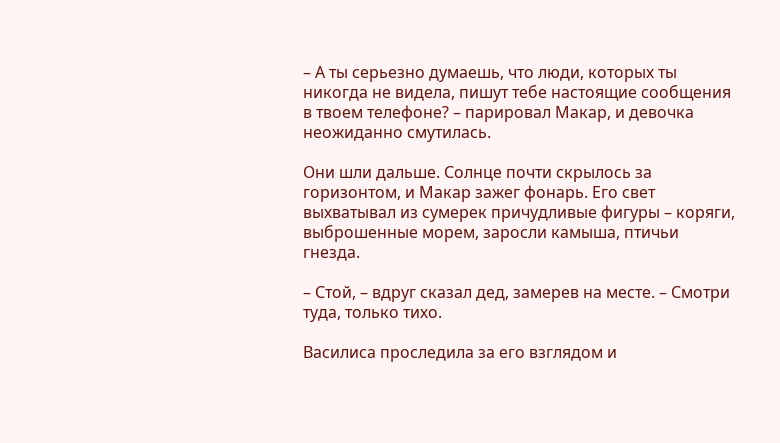– А ты серьезно думаешь, что люди, которых ты никогда не видела, пишут тебе настоящие сообщения в твоем телефоне? – парировал Макар, и девочка неожиданно смутилась.

Они шли дальше. Солнце почти скрылось за горизонтом, и Макар зажег фонарь. Его свет выхватывал из сумерек причудливые фигуры – коряги, выброшенные морем, заросли камыша, птичьи гнезда.

– Стой, – вдруг сказал дед, замерев на месте. – Смотри туда, только тихо.

Василиса проследила за его взглядом и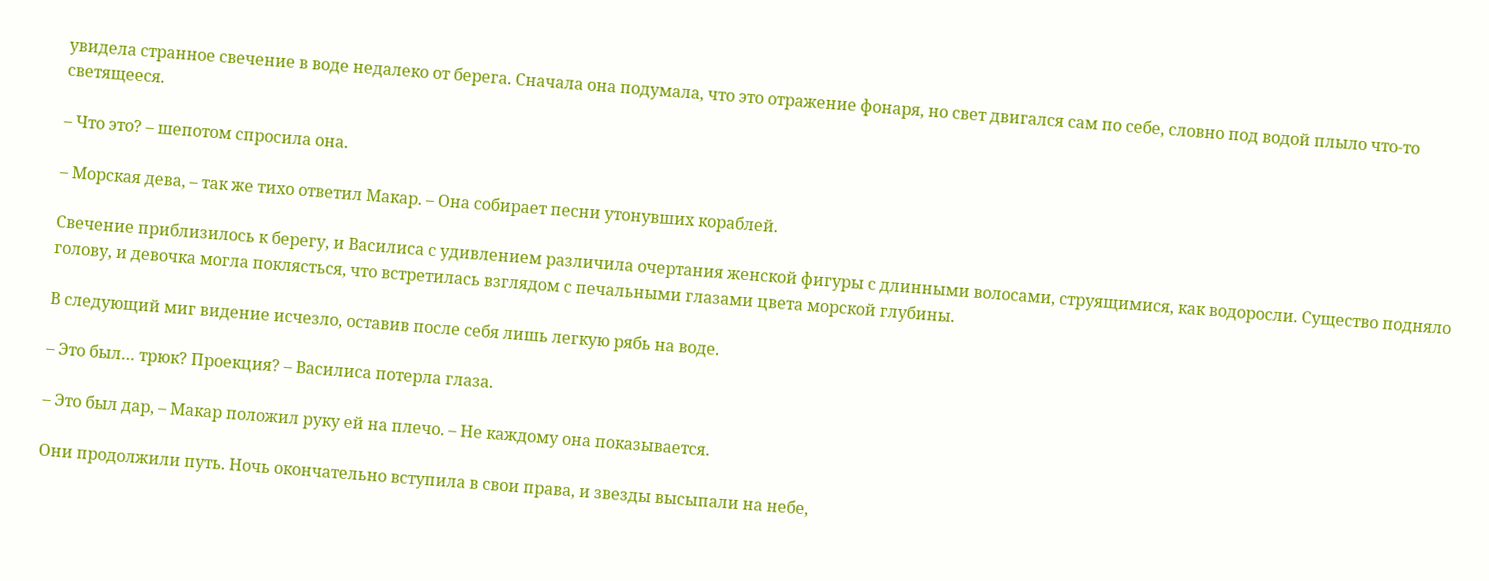увидела странное свечение в воде недалеко от берега. Сначала она подумала, что это отражение фонаря, но свет двигался сам по себе, словно под водой плыло что-то светящееся.

– Что это? – шепотом спросила она.

– Морская дева, – так же тихо ответил Макар. – Она собирает песни утонувших кораблей.

Свечение приблизилось к берегу, и Василиса с удивлением различила очертания женской фигуры с длинными волосами, струящимися, как водоросли. Существо подняло голову, и девочка могла поклясться, что встретилась взглядом с печальными глазами цвета морской глубины.

В следующий миг видение исчезло, оставив после себя лишь легкую рябь на воде.

– Это был… трюк? Проекция? – Василиса потерла глаза.

– Это был дар, – Макар положил руку ей на плечо. – Не каждому она показывается.

Они продолжили путь. Ночь окончательно вступила в свои права, и звезды высыпали на небе,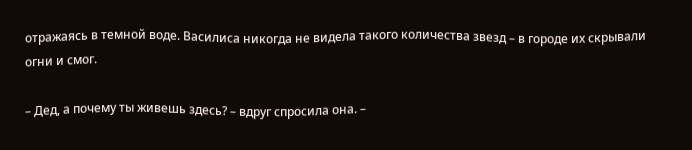отражаясь в темной воде. Василиса никогда не видела такого количества звезд – в городе их скрывали огни и смог.

– Дед, а почему ты живешь здесь? – вдруг спросила она. –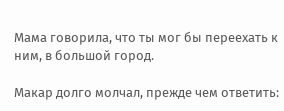Мама говорила, что ты мог бы переехать к ним, в большой город.

Макар долго молчал, прежде чем ответить: